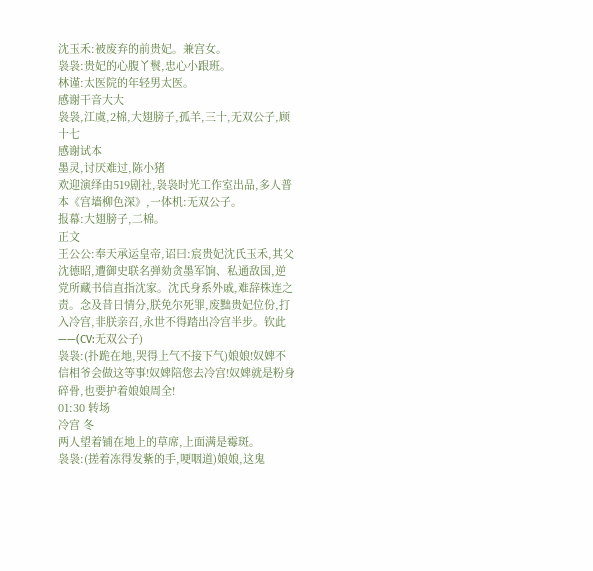沈玉禾:被废弃的前贵妃。兼宫女。
袅袅:贵妃的心腹丫鬟,忠心小跟班。
林谨:太医院的年轻男太医。
感谢干音大大
袅袅,江虞,2棉,大翅膀子,孤羊,三十,无双公子,顾十七
感谢试本
墨灵,讨厌难过,陈小猪
欢迎演绎由519剧社,袅袅时光工作室出品,多人普本《宫墙柳色深》,一体机:无双公子。
报幕:大翅膀子,二棉。
正文
王公公:奉天承运皇帝,诏曰:宸贵妃沈氏玉禾,其父沈德昭,遭御史联名弹劾贪墨军饷、私通敌国,逆党所藏书信直指沈家。沈氏身系外戚,难辞株连之责。念及昔日情分,朕免尔死罪,废黜贵妃位份,打入冷宫,非朕亲召,永世不得踏出冷宫半步。钦此——(CV:无双公子)
袅袅:(扑跪在地,哭得上气不接下气)娘娘!奴婢不信相爷会做这等事!奴婢陪您去冷宫!奴婢就是粉身碎骨,也要护着娘娘周全!
01:30 转场
冷宫 冬
两人望着铺在地上的草席,上面满是霉斑。
袅袅:(搓着冻得发紫的手,哽咽道)娘娘,这鬼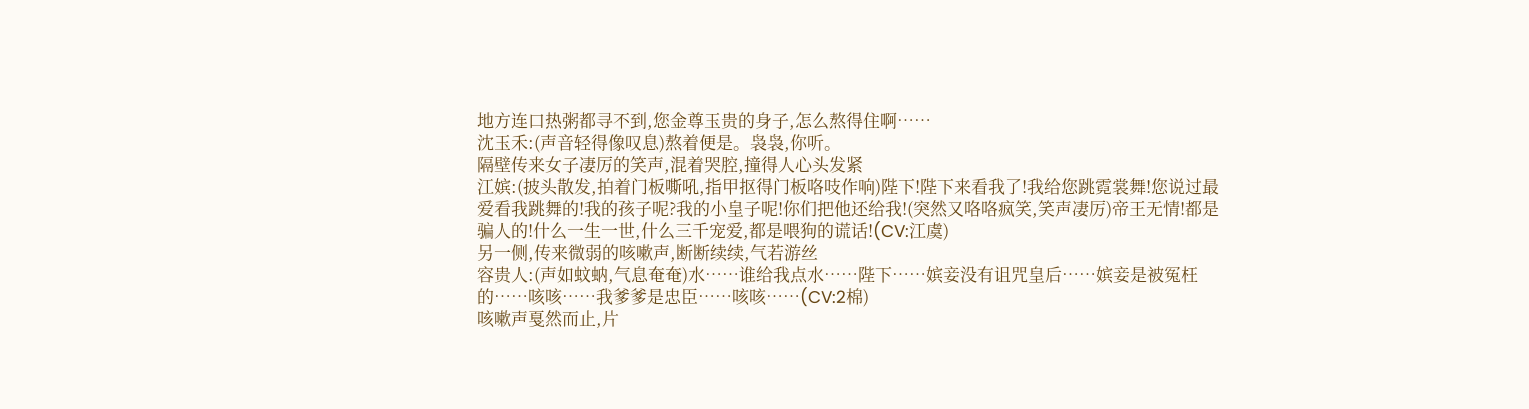地方连口热粥都寻不到,您金尊玉贵的身子,怎么熬得住啊……
沈玉禾:(声音轻得像叹息)熬着便是。袅袅,你听。
隔壁传来女子凄厉的笑声,混着哭腔,撞得人心头发紧
江嫔:(披头散发,拍着门板嘶吼,指甲抠得门板咯吱作响)陛下!陛下来看我了!我给您跳霓裳舞!您说过最爱看我跳舞的!我的孩子呢?我的小皇子呢!你们把他还给我!(突然又咯咯疯笑,笑声凄厉)帝王无情!都是骗人的!什么一生一世,什么三千宠爱,都是喂狗的谎话!(CV:江虞)
另一侧,传来微弱的咳嗽声,断断续续,气若游丝
容贵人:(声如蚊蚋,气息奄奄)水……谁给我点水……陛下……嫔妾没有诅咒皇后……嫔妾是被冤枉的……咳咳……我爹爹是忠臣……咳咳……(CV:2棉)
咳嗽声戛然而止,片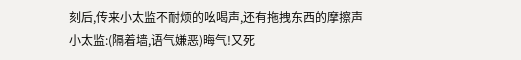刻后,传来小太监不耐烦的吆喝声,还有拖拽东西的摩擦声
小太监:(隔着墙,语气嫌恶)晦气!又死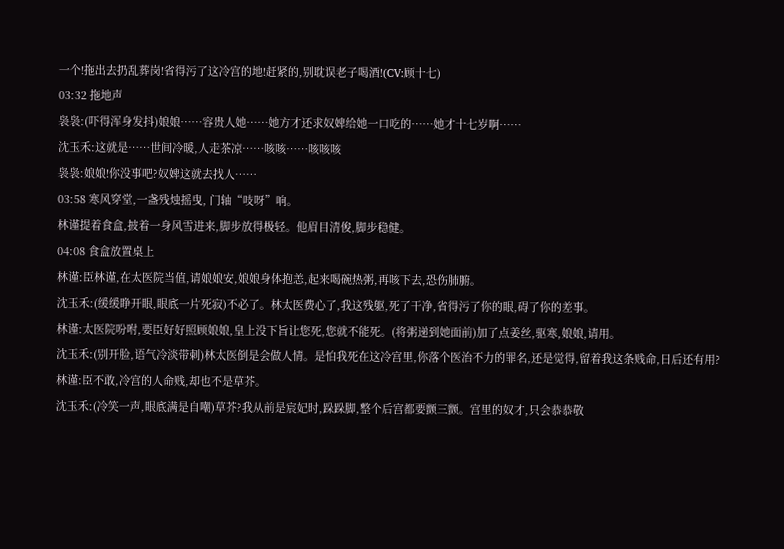一个!拖出去扔乱葬岗!省得污了这冷宫的地!赶紧的,别耽误老子喝酒!(CV:顾十七)
03:32 拖地声
袅袅:(吓得浑身发抖)娘娘……容贵人她……她方才还求奴婢给她一口吃的……她才十七岁啊……
沈玉禾:这就是……世间冷暖,人走茶凉……咳咳……咳咳咳
袅袅:娘娘!你没事吧?奴婢这就去找人……
03:58 寒风穿堂,一盏残烛摇曳, 门轴“吱呀”响。
林谨提着食盒,披着一身风雪进来,脚步放得极轻。他眉目清俊,脚步稳健。
04:08 食盒放置桌上
林谨:臣林谨,在太医院当值,请娘娘安,娘娘身体抱恙,起来喝碗热粥,再咳下去,恐伤肺腑。
沈玉禾:(缓缓睁开眼,眼底一片死寂)不必了。林太医费心了,我这残躯,死了干净,省得污了你的眼,碍了你的差事。
林谨:太医院吩咐,要臣好好照顾娘娘,皇上没下旨让您死,您就不能死。(将粥递到她面前)加了点姜丝,驱寒,娘娘,请用。
沈玉禾:(别开脸,语气冷淡带刺)林太医倒是会做人情。是怕我死在这冷宫里,你落个医治不力的罪名,还是觉得,留着我这条贱命,日后还有用?
林谨:臣不敢,冷宫的人命贱,却也不是草芥。
沈玉禾:(冷笑一声,眼底满是自嘲)草芥?我从前是宸妃时,跺跺脚,整个后宫都要颤三颤。宫里的奴才,只会恭恭敬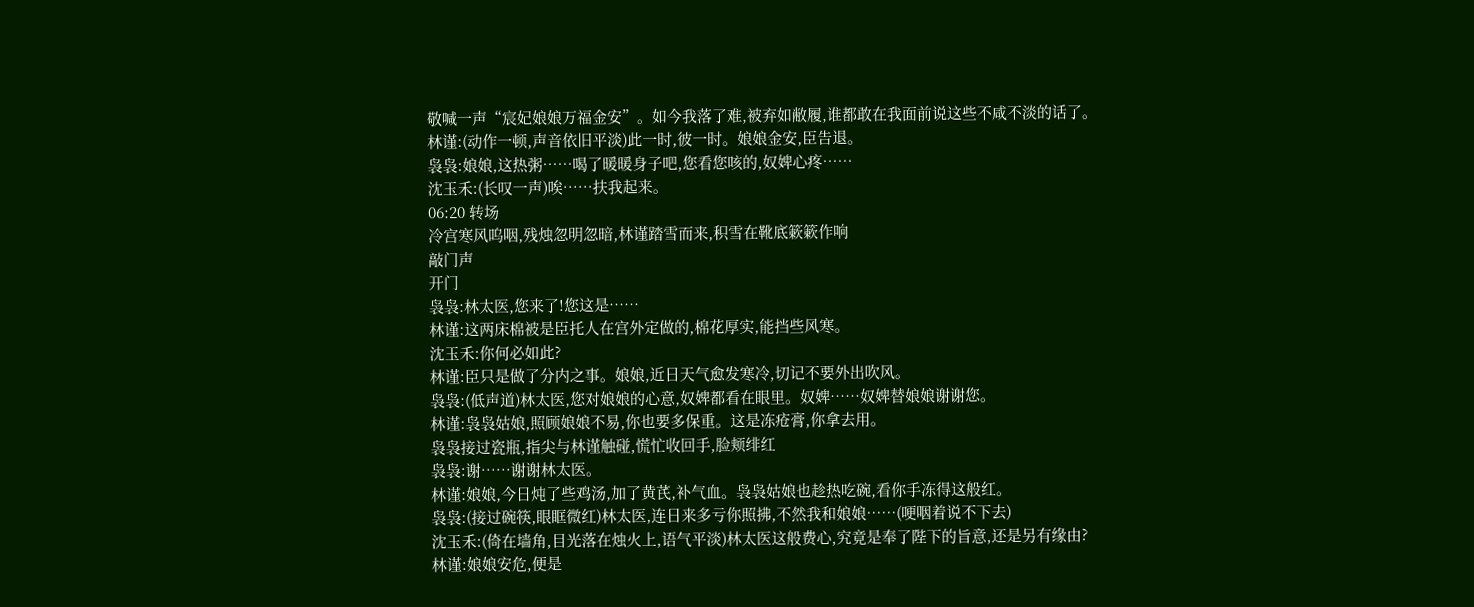敬喊一声“宸妃娘娘万福金安”。如今我落了难,被弃如敝履,谁都敢在我面前说这些不咸不淡的话了。
林谨:(动作一顿,声音依旧平淡)此一时,彼一时。娘娘金安,臣告退。
袅袅:娘娘,这热粥……喝了暖暖身子吧,您看您咳的,奴婢心疼……
沈玉禾:(长叹一声)唉……扶我起来。
06:20 转场
冷宫寒风呜咽,残烛忽明忽暗,林谨踏雪而来,积雪在靴底簌簌作响
敲门声
开门
袅袅:林太医,您来了!您这是……
林谨:这两床棉被是臣托人在宫外定做的,棉花厚实,能挡些风寒。
沈玉禾:你何必如此?
林谨:臣只是做了分内之事。娘娘,近日天气愈发寒冷,切记不要外出吹风。
袅袅:(低声道)林太医,您对娘娘的心意,奴婢都看在眼里。奴婢……奴婢替娘娘谢谢您。
林谨:袅袅姑娘,照顾娘娘不易,你也要多保重。这是冻疮膏,你拿去用。
袅袅接过瓷瓶,指尖与林谨触碰,慌忙收回手,脸颊绯红
袅袅:谢……谢谢林太医。
林谨:娘娘,今日炖了些鸡汤,加了黄芪,补气血。袅袅姑娘也趁热吃碗,看你手冻得这般红。
袅袅:(接过碗筷,眼眶微红)林太医,连日来多亏你照拂,不然我和娘娘……(哽咽着说不下去)
沈玉禾:(倚在墙角,目光落在烛火上,语气平淡)林太医这般费心,究竟是奉了陛下的旨意,还是另有缘由?
林谨:娘娘安危,便是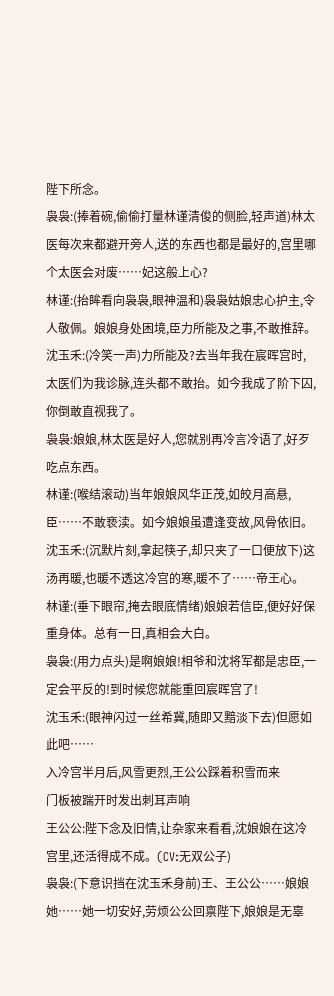陛下所念。
袅袅:(捧着碗,偷偷打量林谨清俊的侧脸,轻声道)林太医每次来都避开旁人,送的东西也都是最好的,宫里哪个太医会对废……妃这般上心?
林谨:(抬眸看向袅袅,眼神温和)袅袅姑娘忠心护主,令人敬佩。娘娘身处困境,臣力所能及之事,不敢推辞。
沈玉禾:(冷笑一声)力所能及?去当年我在宸晖宫时,太医们为我诊脉,连头都不敢抬。如今我成了阶下囚,你倒敢直视我了。
袅袅:娘娘,林太医是好人,您就别再冷言冷语了,好歹吃点东西。
林谨:(喉结滚动)当年娘娘风华正茂,如皎月高悬,臣……不敢亵渎。如今娘娘虽遭逢变故,风骨依旧。
沈玉禾:(沉默片刻,拿起筷子,却只夹了一口便放下)这汤再暖,也暖不透这冷宫的寒,暖不了……帝王心。
林谨:(垂下眼帘,掩去眼底情绪)娘娘若信臣,便好好保重身体。总有一日,真相会大白。
袅袅:(用力点头)是啊娘娘!相爷和沈将军都是忠臣,一定会平反的!到时候您就能重回宸晖宫了!
沈玉禾:(眼神闪过一丝希冀,随即又黯淡下去)但愿如此吧……
入冷宫半月后,风雪更烈,王公公踩着积雪而来
门板被踹开时发出刺耳声响
王公公:陛下念及旧情,让杂家来看看,沈娘娘在这冷宫里,还活得成不成。(CV:无双公子)
袅袅:(下意识挡在沈玉禾身前)王、王公公……娘娘她……她一切安好,劳烦公公回禀陛下,娘娘是无辜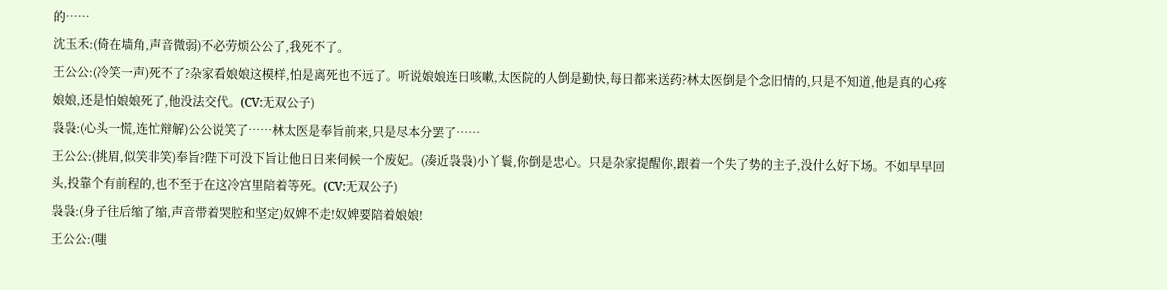的……
沈玉禾:(倚在墙角,声音微弱)不必劳烦公公了,我死不了。
王公公:(冷笑一声)死不了?杂家看娘娘这模样,怕是离死也不远了。听说娘娘连日咳嗽,太医院的人倒是勤快,每日都来送药?林太医倒是个念旧情的,只是不知道,他是真的心疼娘娘,还是怕娘娘死了,他没法交代。(CV:无双公子)
袅袅:(心头一慌,连忙辩解)公公说笑了……林太医是奉旨前来,只是尽本分罢了……
王公公:(挑眉,似笑非笑)奉旨?陛下可没下旨让他日日来伺候一个废妃。(凑近袅袅)小丫鬟,你倒是忠心。只是杂家提醒你,跟着一个失了势的主子,没什么好下场。不如早早回头,投靠个有前程的,也不至于在这冷宫里陪着等死。(CV:无双公子)
袅袅:(身子往后缩了缩,声音带着哭腔和坚定)奴婢不走!奴婢要陪着娘娘!
王公公:(嗤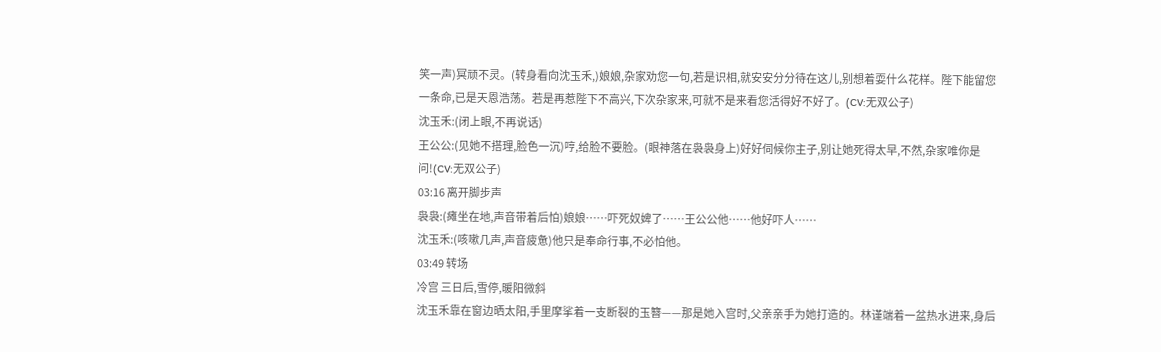笑一声)冥顽不灵。(转身看向沈玉禾,)娘娘,杂家劝您一句,若是识相,就安安分分待在这儿,别想着耍什么花样。陛下能留您一条命,已是天恩浩荡。若是再惹陛下不高兴,下次杂家来,可就不是来看您活得好不好了。(CV:无双公子)
沈玉禾:(闭上眼,不再说话)
王公公:(见她不搭理,脸色一沉)哼,给脸不要脸。(眼神落在袅袅身上)好好伺候你主子,别让她死得太早,不然,杂家唯你是问!(CV:无双公子)
03:16 离开脚步声
袅袅:(瘫坐在地,声音带着后怕)娘娘……吓死奴婢了……王公公他……他好吓人……
沈玉禾:(咳嗽几声,声音疲惫)他只是奉命行事,不必怕他。
03:49 转场
冷宫 三日后,雪停,暖阳微斜
沈玉禾靠在窗边晒太阳,手里摩挲着一支断裂的玉簪——那是她入宫时,父亲亲手为她打造的。林谨端着一盆热水进来,身后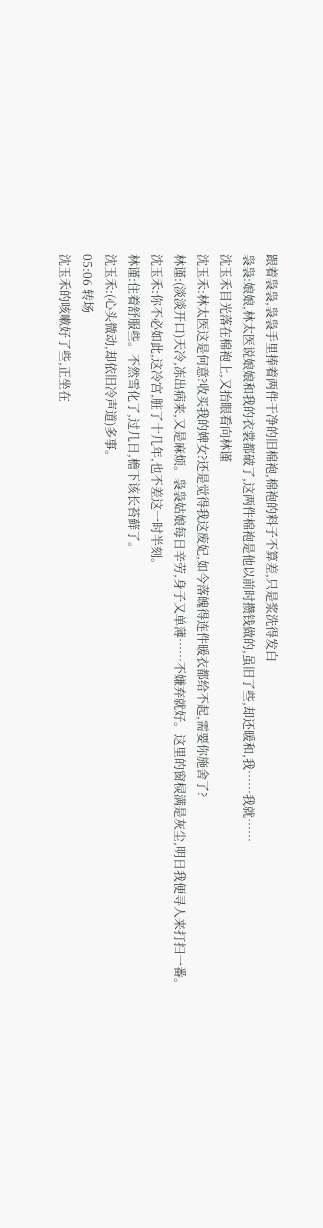跟着袅袅,袅袅手里捧着两件干净的旧棉袍,棉袍的料子不算差,只是浆洗得发白
袅袅:娘娘,林太医说娘娘和我的衣裳都破了,这两件棉袍是他以前时攒钱做的,虽旧了些,却还暖和,我……我就……
沈玉禾目光落在棉袍上,又抬眼看向林谨
沈玉禾:林太医这是何意?收买我的婢女?还是觉得我这废妃,如今落魄得连件暖衣都给不起,需要你施舍了?
林谨:(淡淡开口)天冷,冻出病来,又是麻烦。袅袅姑娘每日辛劳,身子又单薄……不嫌弃就好。这里的窗棂满是灰尘,明日我便寻人来打扫一番。
沈玉禾:你不必如此,这冷宫,脏了十几年,也不差这一时半刻。
林谨:住着舒服些。不然雪化了,过几日,檐下该长苔藓了。
沈玉禾:(心头微动,却依旧冷声道)多事。
05:06 转场
沈玉禾的咳嗽好了些,正坐在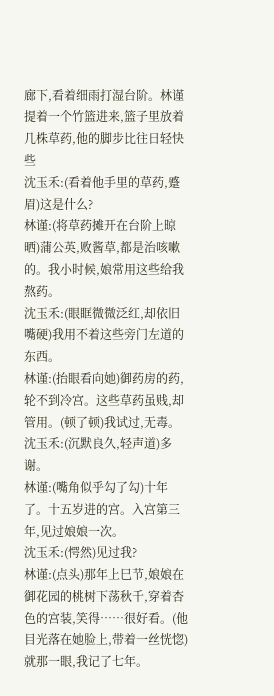廊下,看着细雨打湿台阶。林谨提着一个竹篮进来,篮子里放着几株草药,他的脚步比往日轻快些
沈玉禾:(看着他手里的草药,蹙眉)这是什么?
林谨:(将草药摊开在台阶上晾晒)蒲公英,败酱草,都是治咳嗽的。我小时候,娘常用这些给我熬药。
沈玉禾:(眼眶微微泛红,却依旧嘴硬)我用不着这些旁门左道的东西。
林谨:(抬眼看向她)御药房的药,轮不到冷宫。这些草药虽贱,却管用。(顿了顿)我试过,无毒。
沈玉禾:(沉默良久,轻声道)多谢。
林谨:(嘴角似乎勾了勾)十年了。十五岁进的宫。入宫第三年,见过娘娘一次。
沈玉禾:(愕然)见过我?
林谨:(点头)那年上巳节,娘娘在御花园的桃树下荡秋千,穿着杏色的宫装,笑得……很好看。(他目光落在她脸上,带着一丝恍惚)就那一眼,我记了七年。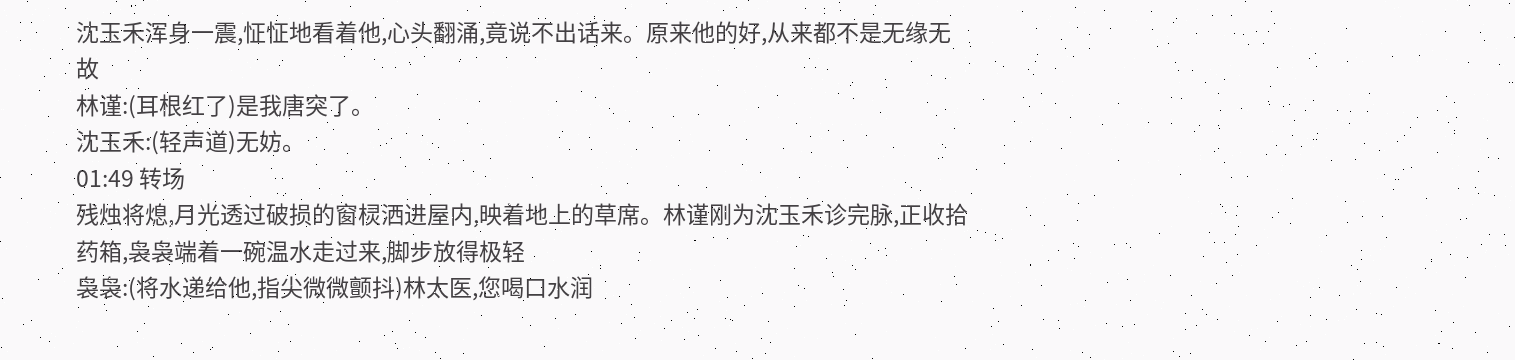沈玉禾浑身一震,怔怔地看着他,心头翻涌,竟说不出话来。原来他的好,从来都不是无缘无故
林谨:(耳根红了)是我唐突了。
沈玉禾:(轻声道)无妨。
01:49 转场
残烛将熄,月光透过破损的窗棂洒进屋内,映着地上的草席。林谨刚为沈玉禾诊完脉,正收拾药箱,袅袅端着一碗温水走过来,脚步放得极轻
袅袅:(将水递给他,指尖微微颤抖)林太医,您喝口水润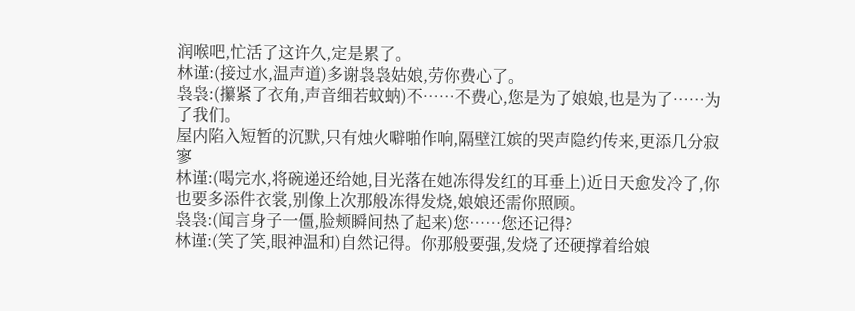润喉吧,忙活了这许久,定是累了。
林谨:(接过水,温声道)多谢袅袅姑娘,劳你费心了。
袅袅:(攥紧了衣角,声音细若蚊蚋)不……不费心,您是为了娘娘,也是为了……为了我们。
屋内陷入短暂的沉默,只有烛火噼啪作响,隔壁江嫔的哭声隐约传来,更添几分寂寥
林谨:(喝完水,将碗递还给她,目光落在她冻得发红的耳垂上)近日天愈发冷了,你也要多添件衣裳,别像上次那般冻得发烧,娘娘还需你照顾。
袅袅:(闻言身子一僵,脸颊瞬间热了起来)您……您还记得?
林谨:(笑了笑,眼神温和)自然记得。你那般要强,发烧了还硬撑着给娘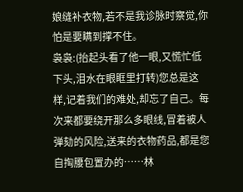娘缝补衣物,若不是我诊脉时察觉,你怕是要瞒到撑不住。
袅袅:(抬起头看了他一眼,又慌忙低下头,泪水在眼眶里打转)您总是这样,记着我们的难处,却忘了自己。每次来都要绕开那么多眼线,冒着被人弹劾的风险,送来的衣物药品,都是您自掏腰包置办的……林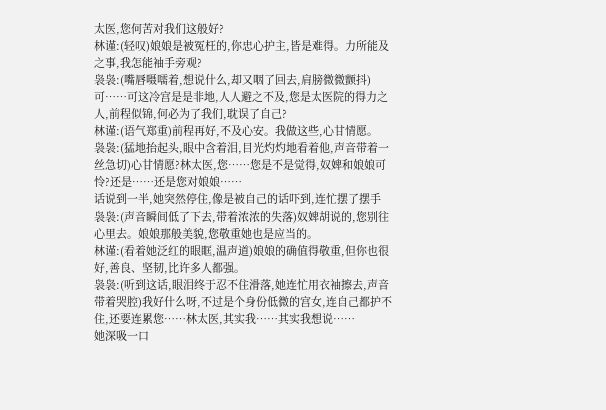太医,您何苦对我们这般好?
林谨:(轻叹)娘娘是被冤枉的,你忠心护主,皆是难得。力所能及之事,我怎能袖手旁观?
袅袅:(嘴唇嗫嚅着,想说什么,却又咽了回去,肩膀微微颤抖)可……可这冷宫是是非地,人人避之不及,您是太医院的得力之人,前程似锦,何必为了我们,耽误了自己?
林谨:(语气郑重)前程再好,不及心安。我做这些,心甘情愿。
袅袅:(猛地抬起头,眼中含着泪,目光灼灼地看着他,声音带着一丝急切)心甘情愿?林太医,您……您是不是觉得,奴婢和娘娘可怜?还是……还是您对娘娘……
话说到一半,她突然停住,像是被自己的话吓到,连忙摆了摆手
袅袅:(声音瞬间低了下去,带着浓浓的失落)奴婢胡说的,您别往心里去。娘娘那般美貌,您敬重她也是应当的。
林谨:(看着她泛红的眼眶,温声道)娘娘的确值得敬重,但你也很好,善良、坚韧,比许多人都强。
袅袅:(听到这话,眼泪终于忍不住滑落,她连忙用衣袖擦去,声音带着哭腔)我好什么呀,不过是个身份低微的宫女,连自己都护不住,还要连累您……林太医,其实我……其实我想说……
她深吸一口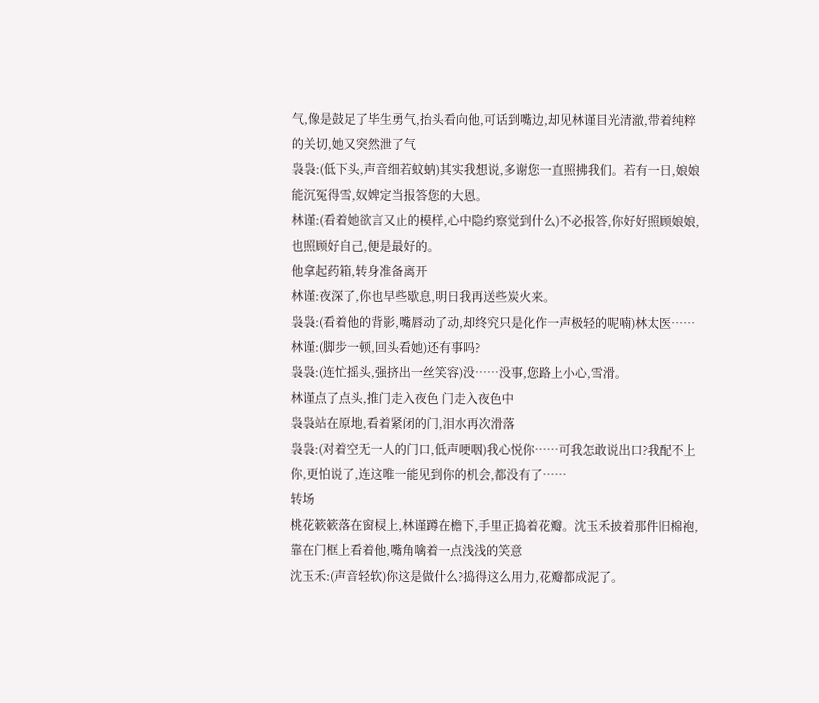气,像是鼓足了毕生勇气,抬头看向他,可话到嘴边,却见林谨目光清澈,带着纯粹的关切,她又突然泄了气
袅袅:(低下头,声音细若蚊蚋)其实我想说,多谢您一直照拂我们。若有一日,娘娘能沉冤得雪,奴婢定当报答您的大恩。
林谨:(看着她欲言又止的模样,心中隐约察觉到什么)不必报答,你好好照顾娘娘,也照顾好自己,便是最好的。
他拿起药箱,转身准备离开
林谨:夜深了,你也早些歇息,明日我再送些炭火来。
袅袅:(看着他的背影,嘴唇动了动,却终究只是化作一声极轻的呢喃)林太医……
林谨:(脚步一顿,回头看她)还有事吗?
袅袅:(连忙摇头,强挤出一丝笑容)没……没事,您路上小心,雪滑。
林谨点了点头,推门走入夜色 门走入夜色中
袅袅站在原地,看着紧闭的门,泪水再次滑落
袅袅:(对着空无一人的门口,低声哽咽)我心悦你……可我怎敢说出口?我配不上你,更怕说了,连这唯一能见到你的机会,都没有了……
转场
桃花簌簌落在窗棂上,林谨蹲在檐下,手里正捣着花瓣。沈玉禾披着那件旧棉袍,靠在门框上看着他,嘴角噙着一点浅浅的笑意
沈玉禾:(声音轻软)你这是做什么?捣得这么用力,花瓣都成泥了。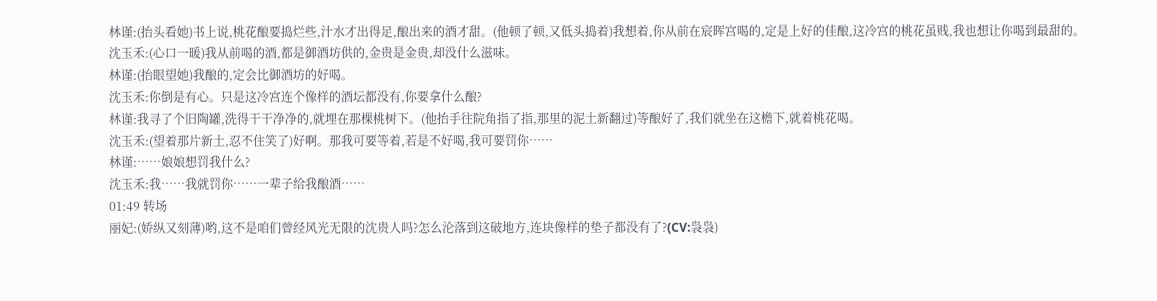林谨:(抬头看她)书上说,桃花酿要捣烂些,汁水才出得足,酿出来的酒才甜。(他顿了顿,又低头捣着)我想着,你从前在宸晖宫喝的,定是上好的佳酿,这冷宫的桃花虽贱,我也想让你喝到最甜的。
沈玉禾:(心口一暖)我从前喝的酒,都是御酒坊供的,金贵是金贵,却没什么滋味。
林谨:(抬眼望她)我酿的,定会比御酒坊的好喝。
沈玉禾:你倒是有心。只是这冷宫连个像样的酒坛都没有,你要拿什么酿?
林谨:我寻了个旧陶罐,洗得干干净净的,就埋在那棵桃树下。(他抬手往院角指了指,那里的泥土新翻过)等酿好了,我们就坐在这檐下,就着桃花喝。
沈玉禾:(望着那片新土,忍不住笑了)好啊。那我可要等着,若是不好喝,我可要罚你……
林谨:……娘娘想罚我什么?
沈玉禾:我……我就罚你……一辈子给我酿酒……
01:49 转场
丽妃:(娇纵又刻薄)哟,这不是咱们曾经风光无限的沈贵人吗?怎么沦落到这破地方,连块像样的垫子都没有了?(CV:袅袅)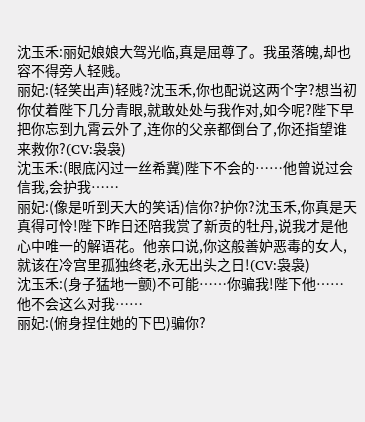沈玉禾:丽妃娘娘大驾光临,真是屈尊了。我虽落魄,却也容不得旁人轻贱。
丽妃:(轻笑出声)轻贱?沈玉禾,你也配说这两个字?想当初你仗着陛下几分青眼,就敢处处与我作对,如今呢?陛下早把你忘到九霄云外了,连你的父亲都倒台了,你还指望谁来救你?(CV:袅袅)
沈玉禾:(眼底闪过一丝希冀)陛下不会的……他曾说过会信我,会护我……
丽妃:(像是听到天大的笑话)信你?护你?沈玉禾,你真是天真得可怜!陛下昨日还陪我赏了新贡的牡丹,说我才是他心中唯一的解语花。他亲口说,你这般善妒恶毒的女人,就该在冷宫里孤独终老,永无出头之日!(CV:袅袅)
沈玉禾:(身子猛地一颤)不可能……你骗我!陛下他……他不会这么对我……
丽妃:(俯身捏住她的下巴)骗你?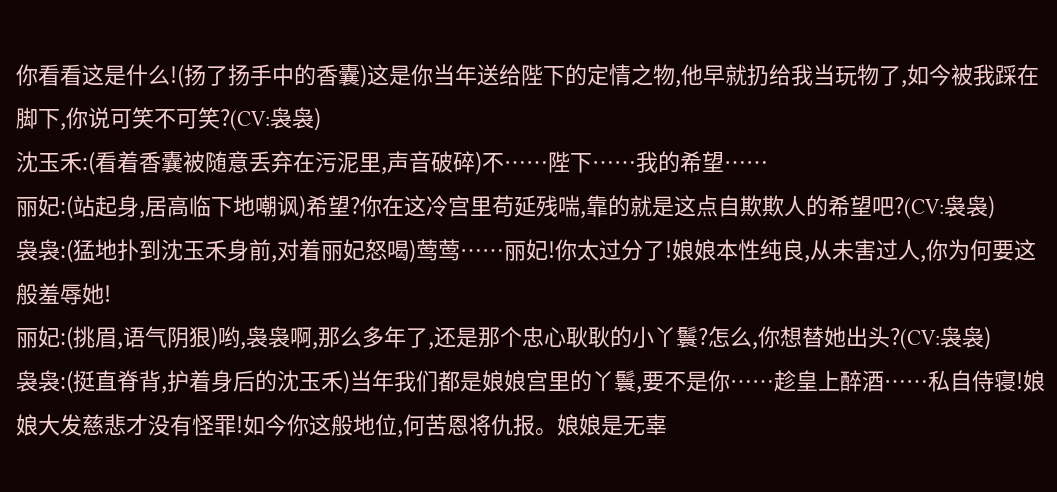你看看这是什么!(扬了扬手中的香囊)这是你当年送给陛下的定情之物,他早就扔给我当玩物了,如今被我踩在脚下,你说可笑不可笑?(CV:袅袅)
沈玉禾:(看着香囊被随意丢弃在污泥里,声音破碎)不……陛下……我的希望……
丽妃:(站起身,居高临下地嘲讽)希望?你在这冷宫里苟延残喘,靠的就是这点自欺欺人的希望吧?(CV:袅袅)
袅袅:(猛地扑到沈玉禾身前,对着丽妃怒喝)莺莺……丽妃!你太过分了!娘娘本性纯良,从未害过人,你为何要这般羞辱她!
丽妃:(挑眉,语气阴狠)哟,袅袅啊,那么多年了,还是那个忠心耿耿的小丫鬟?怎么,你想替她出头?(CV:袅袅)
袅袅:(挺直脊背,护着身后的沈玉禾)当年我们都是娘娘宫里的丫鬟,要不是你……趁皇上醉酒……私自侍寝!娘娘大发慈悲才没有怪罪!如今你这般地位,何苦恩将仇报。娘娘是无辜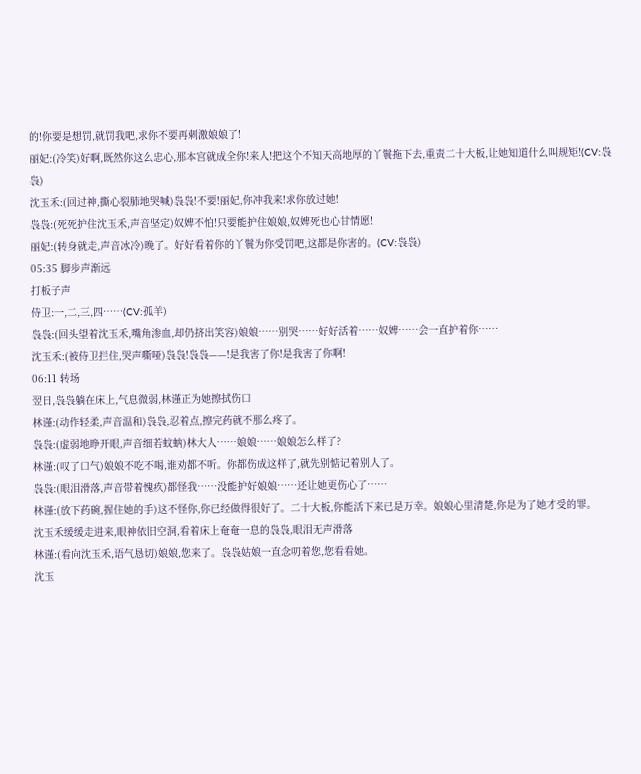的!你要是想罚,就罚我吧,求你不要再刺激娘娘了!
丽妃:(冷笑)好啊,既然你这么忠心,那本宫就成全你!来人!把这个不知天高地厚的丫鬟拖下去,重责二十大板,让她知道什么叫规矩!(CV:袅袅)
沈玉禾:(回过神,撕心裂肺地哭喊)袅袅!不要!丽妃,你冲我来!求你放过她!
袅袅:(死死护住沈玉禾,声音坚定)奴婢不怕!只要能护住娘娘,奴婢死也心甘情愿!
丽妃:(转身就走,声音冰冷)晚了。好好看着你的丫鬟为你受罚吧,这都是你害的。(CV:袅袅)
05:35 脚步声渐远
打板子声
侍卫:一,二,三,四……(CV:孤羊)
袅袅:(回头望着沈玉禾,嘴角渗血,却仍挤出笑容)娘娘……别哭……好好活着……奴婢……会一直护着你……
沈玉禾:(被侍卫拦住,哭声嘶哑)袅袅!袅袅——!是我害了你!是我害了你啊!
06:11 转场
翌日,袅袅躺在床上,气息微弱,林谨正为她擦拭伤口
林谨:(动作轻柔,声音温和)袅袅,忍着点,擦完药就不那么疼了。
袅袅:(虚弱地睁开眼,声音细若蚊蚋)林大人……娘娘……娘娘怎么样了?
林谨:(叹了口气)娘娘不吃不喝,谁劝都不听。你都伤成这样了,就先别惦记着别人了。
袅袅:(眼泪滑落,声音带着愧疚)都怪我……没能护好娘娘……还让她更伤心了……
林谨:(放下药碗,握住她的手)这不怪你,你已经做得很好了。二十大板,你能活下来已是万幸。娘娘心里清楚,你是为了她才受的罪。
沈玉禾缓缓走进来,眼神依旧空洞,看着床上奄奄一息的袅袅,眼泪无声滑落
林谨:(看向沈玉禾,语气恳切)娘娘,您来了。袅袅姑娘一直念叨着您,您看看她。
沈玉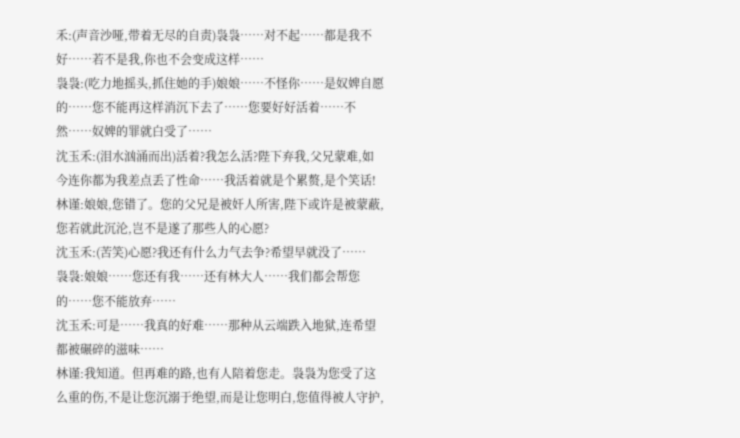禾:(声音沙哑,带着无尽的自责)袅袅……对不起……都是我不好……若不是我,你也不会变成这样……
袅袅:(吃力地摇头,抓住她的手)娘娘……不怪你……是奴婢自愿的……您不能再这样消沉下去了……您要好好活着……不然……奴婢的罪就白受了……
沈玉禾:(泪水汹涌而出)活着?我怎么活?陛下弃我,父兄蒙难,如今连你都为我差点丢了性命……我活着就是个累赘,是个笑话!
林谨:娘娘,您错了。您的父兄是被奸人所害,陛下或许是被蒙蔽,您若就此沉沦,岂不是遂了那些人的心愿?
沈玉禾:(苦笑)心愿?我还有什么力气去争?希望早就没了……
袅袅:娘娘……您还有我……还有林大人……我们都会帮您的……您不能放弃……
沈玉禾:可是……我真的好难……那种从云端跌入地狱,连希望都被碾碎的滋味……
林谨:我知道。但再难的路,也有人陪着您走。袅袅为您受了这么重的伤,不是让您沉溺于绝望,而是让您明白,您值得被人守护,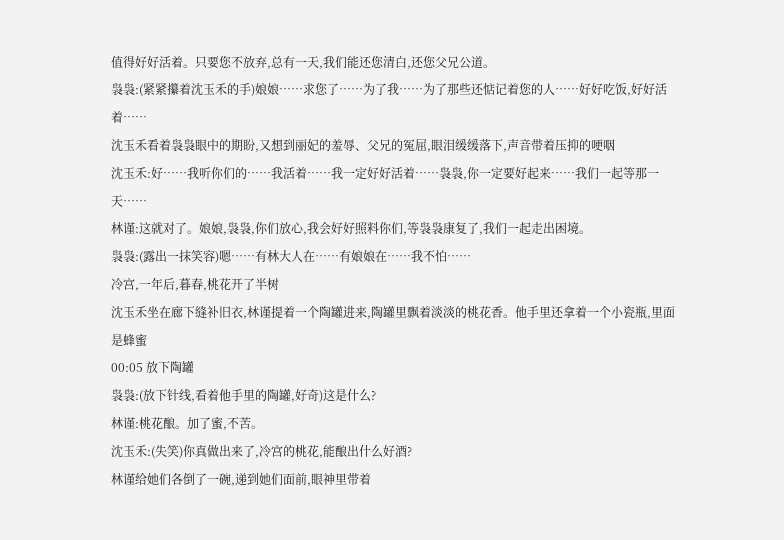值得好好活着。只要您不放弃,总有一天,我们能还您清白,还您父兄公道。
袅袅:(紧紧攥着沈玉禾的手)娘娘……求您了……为了我……为了那些还惦记着您的人……好好吃饭,好好活着……
沈玉禾看着袅袅眼中的期盼,又想到丽妃的羞辱、父兄的冤屈,眼泪缓缓落下,声音带着压抑的哽咽
沈玉禾:好……我听你们的……我活着……我一定好好活着……袅袅,你一定要好起来……我们一起等那一天……
林谨:这就对了。娘娘,袅袅,你们放心,我会好好照料你们,等袅袅康复了,我们一起走出困境。
袅袅:(露出一抹笑容)嗯……有林大人在……有娘娘在……我不怕……
冷宫,一年后,暮春,桃花开了半树
沈玉禾坐在廊下缝补旧衣,林谨提着一个陶罐进来,陶罐里飘着淡淡的桃花香。他手里还拿着一个小瓷瓶,里面是蜂蜜
00:05 放下陶罐
袅袅:(放下针线,看着他手里的陶罐,好奇)这是什么?
林谨:桃花酿。加了蜜,不苦。
沈玉禾:(失笑)你真做出来了,冷宫的桃花,能酿出什么好酒?
林谨给她们各倒了一碗,递到她们面前,眼神里带着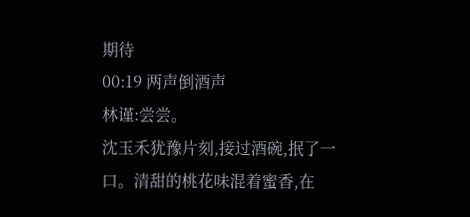期待
00:19 两声倒酒声
林谨:尝尝。
沈玉禾犹豫片刻,接过酒碗,抿了一口。清甜的桃花味混着蜜香,在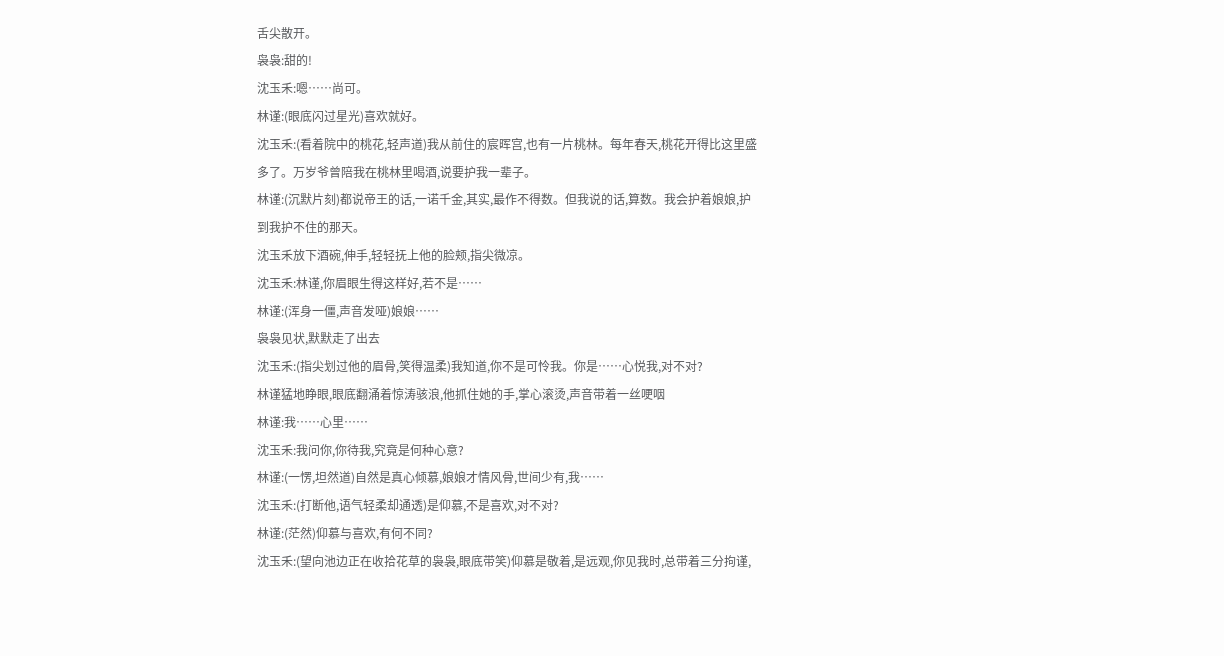舌尖散开。
袅袅:甜的!
沈玉禾:嗯……尚可。
林谨:(眼底闪过星光)喜欢就好。
沈玉禾:(看着院中的桃花,轻声道)我从前住的宸晖宫,也有一片桃林。每年春天,桃花开得比这里盛多了。万岁爷曾陪我在桃林里喝酒,说要护我一辈子。
林谨:(沉默片刻)都说帝王的话,一诺千金,其实,最作不得数。但我说的话,算数。我会护着娘娘,护到我护不住的那天。
沈玉禾放下酒碗,伸手,轻轻抚上他的脸颊,指尖微凉。
沈玉禾:林谨,你眉眼生得这样好,若不是……
林谨:(浑身一僵,声音发哑)娘娘……
袅袅见状,默默走了出去
沈玉禾:(指尖划过他的眉骨,笑得温柔)我知道,你不是可怜我。你是……心悦我,对不对?
林谨猛地睁眼,眼底翻涌着惊涛骇浪,他抓住她的手,掌心滚烫,声音带着一丝哽咽
林谨:我……心里……
沈玉禾:我问你,你待我,究竟是何种心意?
林谨:(一愣,坦然道)自然是真心倾慕,娘娘才情风骨,世间少有,我……
沈玉禾:(打断他,语气轻柔却通透)是仰慕,不是喜欢,对不对?
林谨:(茫然)仰慕与喜欢,有何不同?
沈玉禾:(望向池边正在收拾花草的袅袅,眼底带笑)仰慕是敬着,是远观,你见我时,总带着三分拘谨,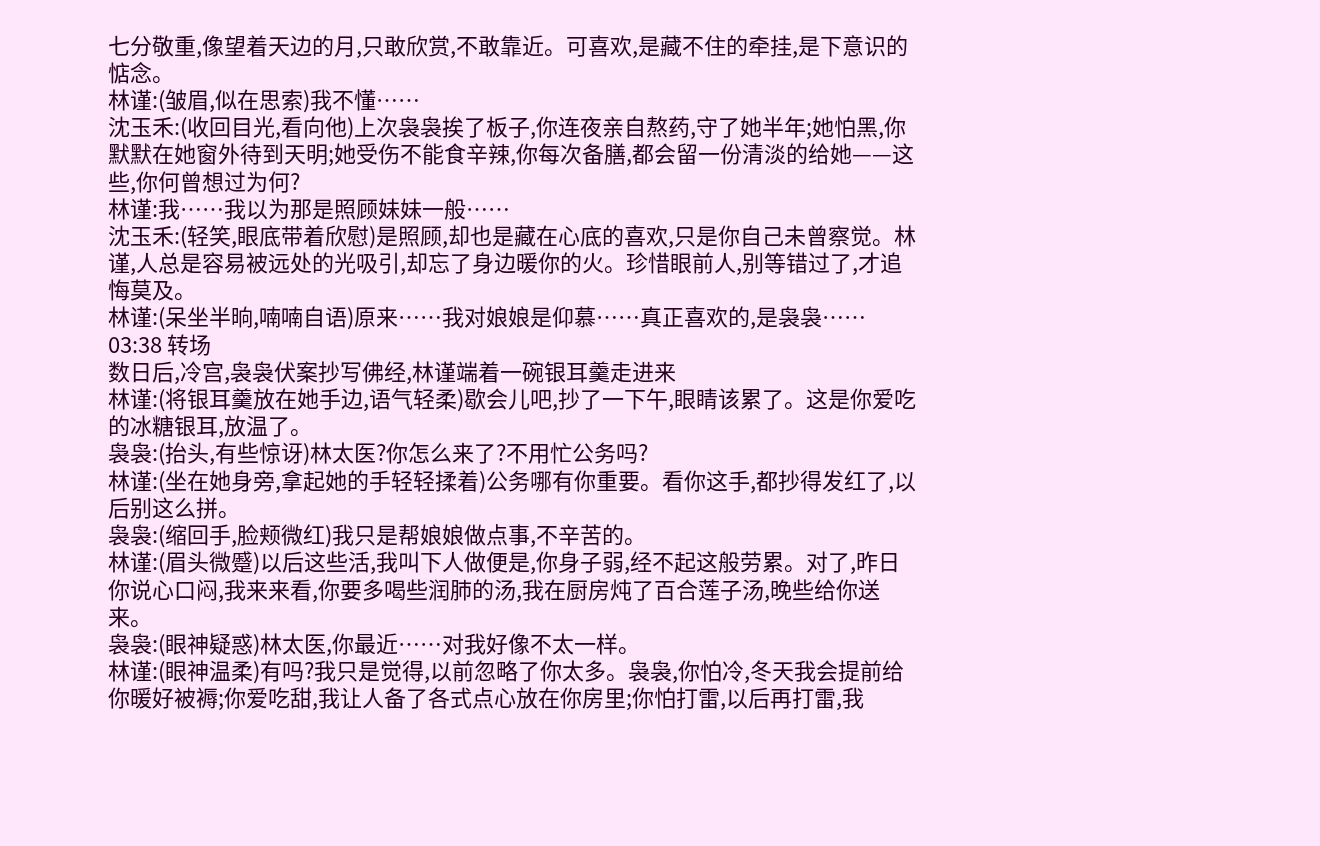七分敬重,像望着天边的月,只敢欣赏,不敢靠近。可喜欢,是藏不住的牵挂,是下意识的惦念。
林谨:(皱眉,似在思索)我不懂……
沈玉禾:(收回目光,看向他)上次袅袅挨了板子,你连夜亲自熬药,守了她半年;她怕黑,你默默在她窗外待到天明;她受伤不能食辛辣,你每次备膳,都会留一份清淡的给她——这些,你何曾想过为何?
林谨:我……我以为那是照顾妹妹一般……
沈玉禾:(轻笑,眼底带着欣慰)是照顾,却也是藏在心底的喜欢,只是你自己未曾察觉。林谨,人总是容易被远处的光吸引,却忘了身边暖你的火。珍惜眼前人,别等错过了,才追悔莫及。
林谨:(呆坐半晌,喃喃自语)原来……我对娘娘是仰慕……真正喜欢的,是袅袅……
03:38 转场
数日后,冷宫,袅袅伏案抄写佛经,林谨端着一碗银耳羹走进来
林谨:(将银耳羹放在她手边,语气轻柔)歇会儿吧,抄了一下午,眼睛该累了。这是你爱吃的冰糖银耳,放温了。
袅袅:(抬头,有些惊讶)林太医?你怎么来了?不用忙公务吗?
林谨:(坐在她身旁,拿起她的手轻轻揉着)公务哪有你重要。看你这手,都抄得发红了,以后别这么拼。
袅袅:(缩回手,脸颊微红)我只是帮娘娘做点事,不辛苦的。
林谨:(眉头微蹙)以后这些活,我叫下人做便是,你身子弱,经不起这般劳累。对了,昨日你说心口闷,我来来看,你要多喝些润肺的汤,我在厨房炖了百合莲子汤,晚些给你送来。
袅袅:(眼神疑惑)林太医,你最近……对我好像不太一样。
林谨:(眼神温柔)有吗?我只是觉得,以前忽略了你太多。袅袅,你怕冷,冬天我会提前给你暖好被褥;你爱吃甜,我让人备了各式点心放在你房里;你怕打雷,以后再打雷,我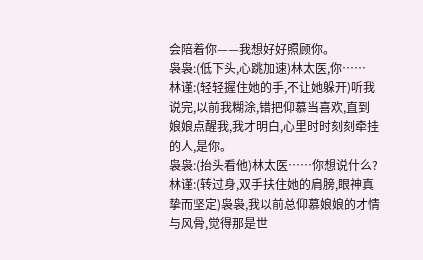会陪着你——我想好好照顾你。
袅袅:(低下头,心跳加速)林太医,你……
林谨:(轻轻握住她的手,不让她躲开)听我说完,以前我糊涂,错把仰慕当喜欢,直到娘娘点醒我,我才明白,心里时时刻刻牵挂的人,是你。
袅袅:(抬头看他)林太医……你想说什么?
林谨:(转过身,双手扶住她的肩膀,眼神真挚而坚定)袅袅,我以前总仰慕娘娘的才情与风骨,觉得那是世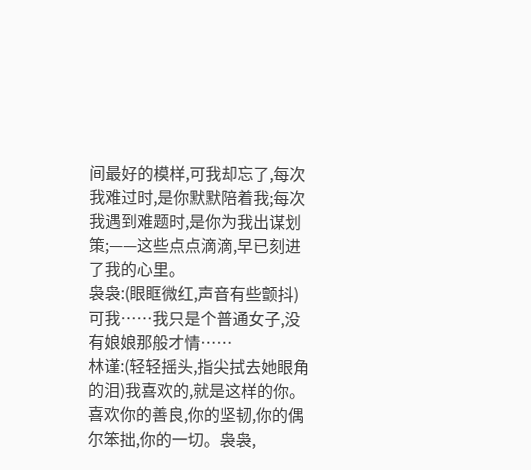间最好的模样,可我却忘了,每次我难过时,是你默默陪着我;每次我遇到难题时,是你为我出谋划策;——这些点点滴滴,早已刻进了我的心里。
袅袅:(眼眶微红,声音有些颤抖)可我……我只是个普通女子,没有娘娘那般才情……
林谨:(轻轻摇头,指尖拭去她眼角的泪)我喜欢的,就是这样的你。喜欢你的善良,你的坚韧,你的偶尔笨拙,你的一切。袅袅,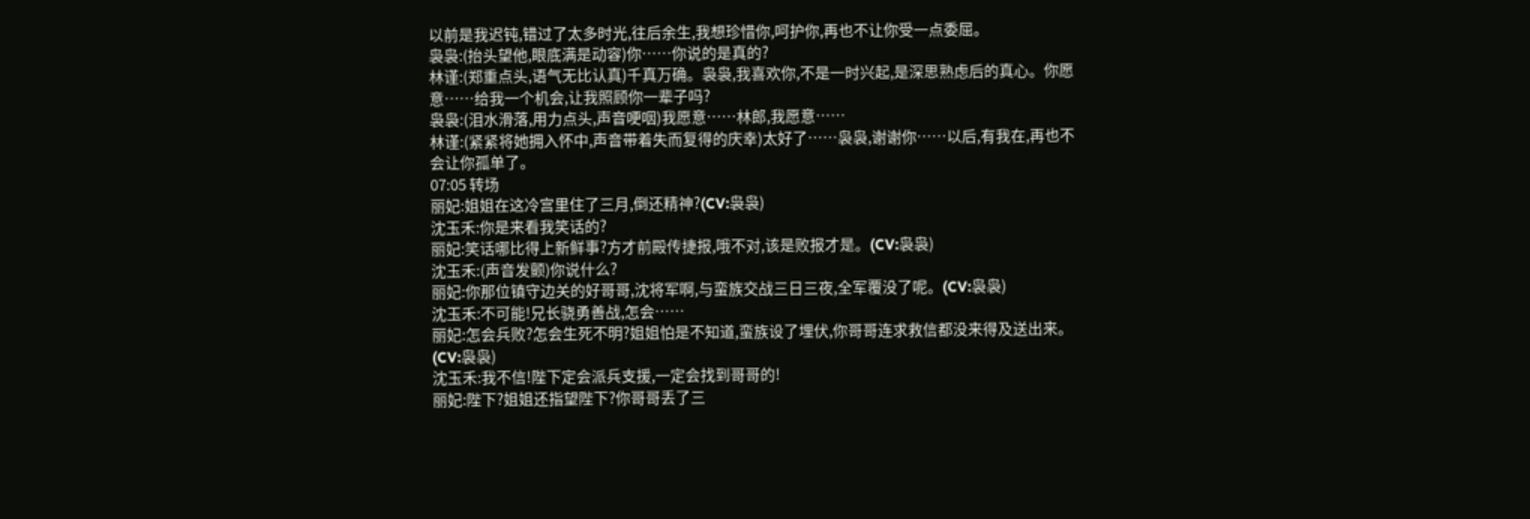以前是我迟钝,错过了太多时光,往后余生,我想珍惜你,呵护你,再也不让你受一点委屈。
袅袅:(抬头望他,眼底满是动容)你……你说的是真的?
林谨:(郑重点头,语气无比认真)千真万确。袅袅,我喜欢你,不是一时兴起,是深思熟虑后的真心。你愿意……给我一个机会,让我照顾你一辈子吗?
袅袅:(泪水滑落,用力点头,声音哽咽)我愿意……林郎,我愿意……
林谨:(紧紧将她拥入怀中,声音带着失而复得的庆幸)太好了……袅袅,谢谢你……以后,有我在,再也不会让你孤单了。
07:05 转场
丽妃:姐姐在这冷宫里住了三月,倒还精神?(CV:袅袅)
沈玉禾:你是来看我笑话的?
丽妃:笑话哪比得上新鲜事?方才前殿传捷报,哦不对,该是败报才是。(CV:袅袅)
沈玉禾:(声音发颤)你说什么?
丽妃:你那位镇守边关的好哥哥,沈将军啊,与蛮族交战三日三夜,全军覆没了呢。(CV:袅袅)
沈玉禾:不可能!兄长骁勇善战,怎会……
丽妃:怎会兵败?怎会生死不明?姐姐怕是不知道,蛮族设了埋伏,你哥哥连求救信都没来得及送出来。(CV:袅袅)
沈玉禾:我不信!陛下定会派兵支援,一定会找到哥哥的!
丽妃:陛下?姐姐还指望陛下?你哥哥丢了三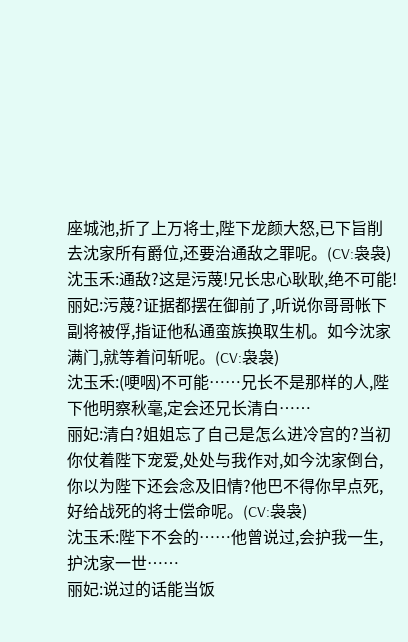座城池,折了上万将士,陛下龙颜大怒,已下旨削去沈家所有爵位,还要治通敌之罪呢。(CV:袅袅)
沈玉禾:通敌?这是污蔑!兄长忠心耿耿,绝不可能!
丽妃:污蔑?证据都摆在御前了,听说你哥哥帐下副将被俘,指证他私通蛮族换取生机。如今沈家满门,就等着问斩呢。(CV:袅袅)
沈玉禾:(哽咽)不可能……兄长不是那样的人,陛下他明察秋毫,定会还兄长清白……
丽妃:清白?姐姐忘了自己是怎么进冷宫的?当初你仗着陛下宠爱,处处与我作对,如今沈家倒台,你以为陛下还会念及旧情?他巴不得你早点死,好给战死的将士偿命呢。(CV:袅袅)
沈玉禾:陛下不会的……他曾说过,会护我一生,护沈家一世……
丽妃:说过的话能当饭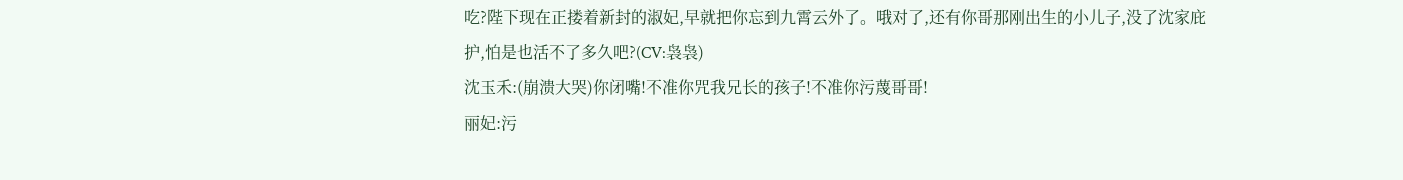吃?陛下现在正搂着新封的淑妃,早就把你忘到九霄云外了。哦对了,还有你哥那刚出生的小儿子,没了沈家庇护,怕是也活不了多久吧?(CV:袅袅)
沈玉禾:(崩溃大哭)你闭嘴!不准你咒我兄长的孩子!不准你污蔑哥哥!
丽妃:污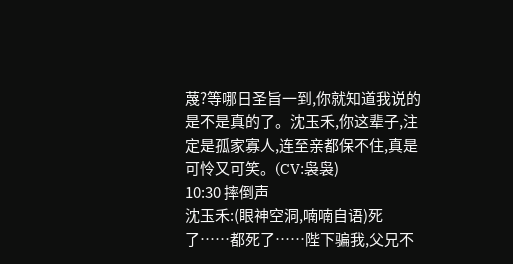蔑?等哪日圣旨一到,你就知道我说的是不是真的了。沈玉禾,你这辈子,注定是孤家寡人,连至亲都保不住,真是可怜又可笑。(CV:袅袅)
10:30 摔倒声
沈玉禾:(眼神空洞,喃喃自语)死了……都死了……陛下骗我,父兄不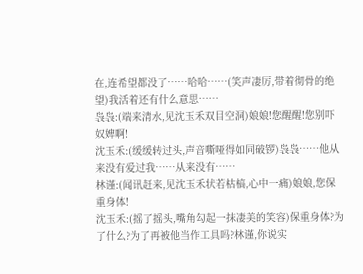在,连希望都没了……哈哈……(笑声凄厉,带着彻骨的绝望)我活着还有什么意思……
袅袅:(端来清水,见沈玉禾双目空洞)娘娘!您醒醒!您别吓奴婢啊!
沈玉禾:(缓缓转过头,声音嘶哑得如同破锣)袅袅……他从来没有爱过我……从来没有……
林谨:(闻讯赶来,见沈玉禾状若枯槁,心中一痛)娘娘,您保重身体!
沈玉禾:(摇了摇头,嘴角勾起一抹凄美的笑容)保重身体?为了什么?为了再被他当作工具吗?林谨,你说实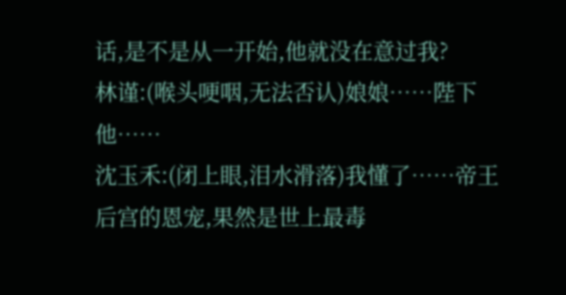话,是不是从一开始,他就没在意过我?
林谨:(喉头哽咽,无法否认)娘娘……陛下他……
沈玉禾:(闭上眼,泪水滑落)我懂了……帝王后宫的恩宠,果然是世上最毒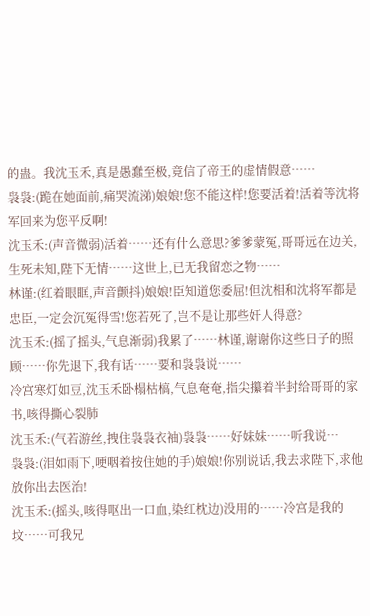的蛊。我沈玉禾,真是愚蠢至极,竟信了帝王的虚情假意……
袅袅:(跪在她面前,痛哭流涕)娘娘!您不能这样!您要活着!活着等沈将军回来为您平反啊!
沈玉禾:(声音微弱)活着……还有什么意思?爹爹蒙冤,哥哥远在边关,生死未知,陛下无情……这世上,已无我留恋之物……
林谨:(红着眼眶,声音颤抖)娘娘!臣知道您委屈!但沈相和沈将军都是忠臣,一定会沉冤得雪!您若死了,岂不是让那些奸人得意?
沈玉禾:(摇了摇头,气息渐弱)我累了……林谨,谢谢你这些日子的照顾……你先退下,我有话……要和袅袅说……
冷宫寒灯如豆,沈玉禾卧榻枯槁,气息奄奄,指尖攥着半封给哥哥的家书,咳得撕心裂肺
沈玉禾:(气若游丝,拽住袅袅衣袖)袅袅……好妹妹……听我说…
袅袅:(泪如雨下,哽咽着按住她的手)娘娘!你别说话,我去求陛下,求他放你出去医治!
沈玉禾:(摇头,咳得呕出一口血,染红枕边)没用的……冷宫是我的坟……可我兄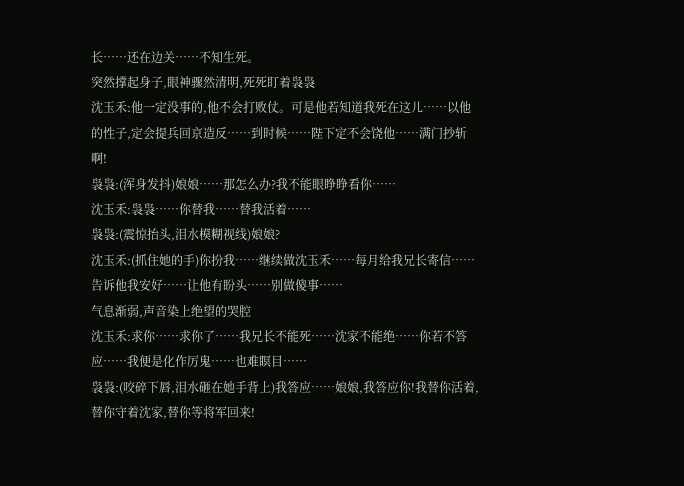长……还在边关……不知生死。
突然撑起身子,眼神骤然清明,死死盯着袅袅
沈玉禾:他一定没事的,他不会打败仗。可是他若知道我死在这儿……以他的性子,定会提兵回京造反……到时候……陛下定不会饶他……满门抄斩啊!
袅袅:(浑身发抖)娘娘……那怎么办?我不能眼睁睁看你……
沈玉禾:袅袅……你替我……替我活着……
袅袅:(震惊抬头,泪水模糊视线)娘娘?
沈玉禾:(抓住她的手)你扮我……继续做沈玉禾……每月给我兄长寄信……告诉他我安好……让他有盼头……别做傻事……
气息渐弱,声音染上绝望的哭腔
沈玉禾:求你……求你了……我兄长不能死……沈家不能绝……你若不答应……我便是化作厉鬼……也难瞑目……
袅袅:(咬碎下唇,泪水砸在她手背上)我答应……娘娘,我答应你!我替你活着,替你守着沈家,替你等将军回来!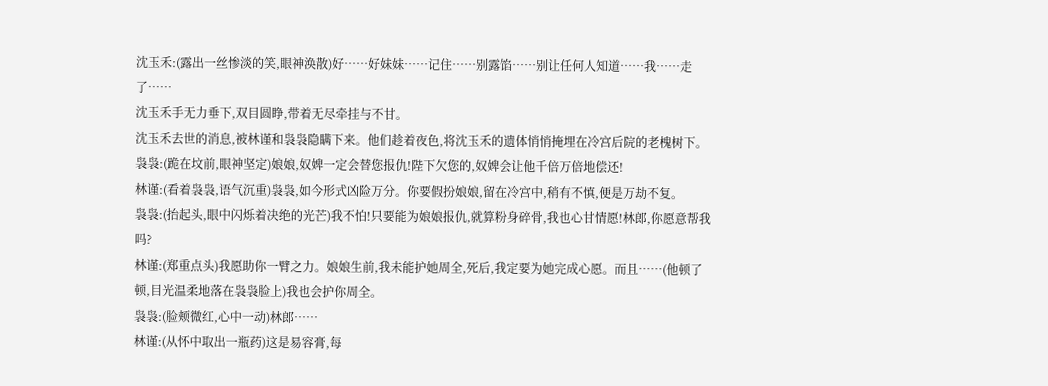沈玉禾:(露出一丝惨淡的笑,眼神涣散)好……好妹妹……记住……别露馅……别让任何人知道……我……走了……
沈玉禾手无力垂下,双目圆睁,带着无尽牵挂与不甘。
沈玉禾去世的消息,被林谨和袅袅隐瞒下来。他们趁着夜色,将沈玉禾的遗体悄悄掩埋在冷宫后院的老槐树下。
袅袅:(跪在坟前,眼神坚定)娘娘,奴婢一定会替您报仇!陛下欠您的,奴婢会让他千倍万倍地偿还!
林谨:(看着袅袅,语气沉重)袅袅,如今形式凶险万分。你要假扮娘娘,留在冷宫中,稍有不慎,便是万劫不复。
袅袅:(抬起头,眼中闪烁着决绝的光芒)我不怕!只要能为娘娘报仇,就算粉身碎骨,我也心甘情愿!林郎,你愿意帮我吗?
林谨:(郑重点头)我愿助你一臂之力。娘娘生前,我未能护她周全,死后,我定要为她完成心愿。而且……(他顿了顿,目光温柔地落在袅袅脸上)我也会护你周全。
袅袅:(脸颊微红,心中一动)林郎……
林谨:(从怀中取出一瓶药)这是易容膏,每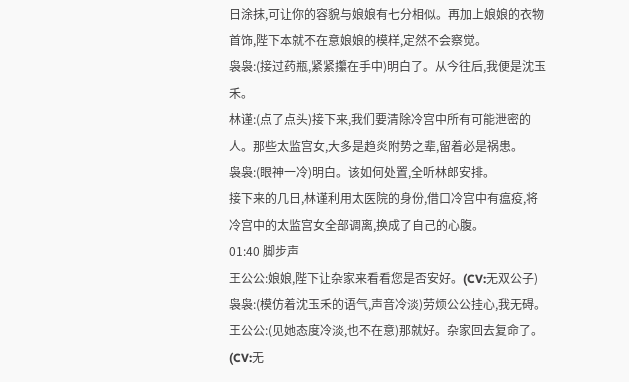日涂抹,可让你的容貌与娘娘有七分相似。再加上娘娘的衣物首饰,陛下本就不在意娘娘的模样,定然不会察觉。
袅袅:(接过药瓶,紧紧攥在手中)明白了。从今往后,我便是沈玉禾。
林谨:(点了点头)接下来,我们要清除冷宫中所有可能泄密的人。那些太监宫女,大多是趋炎附势之辈,留着必是祸患。
袅袅:(眼神一冷)明白。该如何处置,全听林郎安排。
接下来的几日,林谨利用太医院的身份,借口冷宫中有瘟疫,将冷宫中的太监宫女全部调离,换成了自己的心腹。
01:40 脚步声
王公公:娘娘,陛下让杂家来看看您是否安好。(CV:无双公子)
袅袅:(模仿着沈玉禾的语气,声音冷淡)劳烦公公挂心,我无碍。
王公公:(见她态度冷淡,也不在意)那就好。杂家回去复命了。(CV:无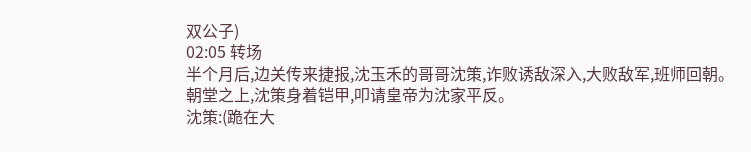双公子)
02:05 转场
半个月后,边关传来捷报,沈玉禾的哥哥沈策,诈败诱敌深入,大败敌军,班师回朝。
朝堂之上,沈策身着铠甲,叩请皇帝为沈家平反。
沈策:(跪在大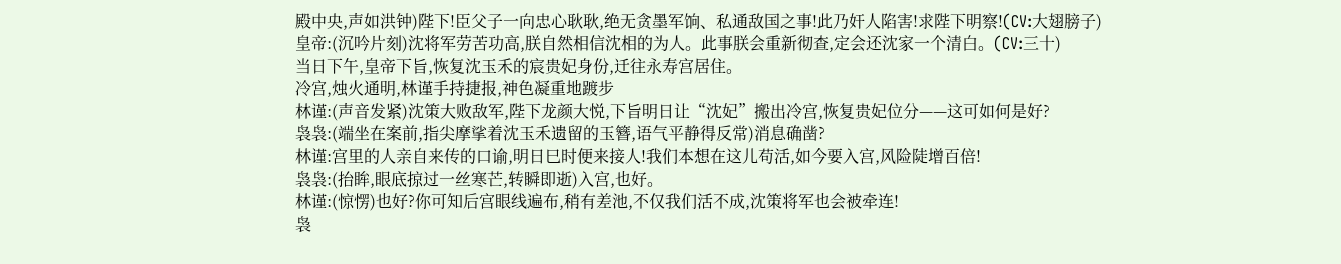殿中央,声如洪钟)陛下!臣父子一向忠心耿耿,绝无贪墨军饷、私通敌国之事!此乃奸人陷害!求陛下明察!(CV:大翅膀子)
皇帝:(沉吟片刻)沈将军劳苦功高,朕自然相信沈相的为人。此事朕会重新彻查,定会还沈家一个清白。(CV:三十)
当日下午,皇帝下旨,恢复沈玉禾的宸贵妃身份,迁往永寿宫居住。
冷宫,烛火通明,林谨手持捷报,神色凝重地踱步
林谨:(声音发紧)沈策大败敌军,陛下龙颜大悦,下旨明日让“沈妃”搬出冷宫,恢复贵妃位分——这可如何是好?
袅袅:(端坐在案前,指尖摩挲着沈玉禾遗留的玉簪,语气平静得反常)消息确凿?
林谨:宫里的人亲自来传的口谕,明日巳时便来接人!我们本想在这儿苟活,如今要入宫,风险陡增百倍!
袅袅:(抬眸,眼底掠过一丝寒芒,转瞬即逝)入宫,也好。
林谨:(惊愣)也好?你可知后宫眼线遍布,稍有差池,不仅我们活不成,沈策将军也会被牵连!
袅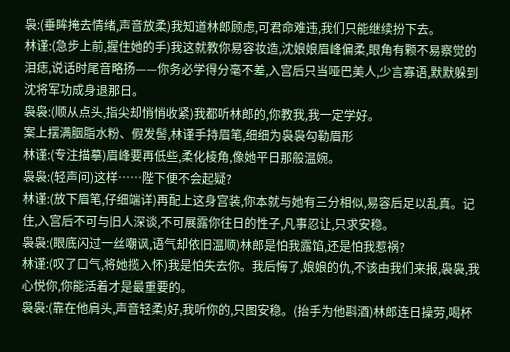袅:(垂眸掩去情绪,声音放柔)我知道林郎顾虑,可君命难违,我们只能继续扮下去。
林谨:(急步上前,握住她的手)我这就教你易容妆造,沈娘娘眉峰偏柔,眼角有颗不易察觉的泪痣,说话时尾音略扬——你务必学得分毫不差,入宫后只当哑巴美人,少言寡语,默默躲到沈将军功成身退那日。
袅袅:(顺从点头,指尖却悄悄收紧)我都听林郎的,你教我,我一定学好。
案上摆满胭脂水粉、假发髻,林谨手持眉笔,细细为袅袅勾勒眉形
林谨:(专注描摹)眉峰要再低些,柔化棱角,像她平日那般温婉。
袅袅:(轻声问)这样……陛下便不会起疑?
林谨:(放下眉笔,仔细端详)再配上这身宫装,你本就与她有三分相似,易容后足以乱真。记住,入宫后不可与旧人深谈,不可展露你往日的性子,凡事忍让,只求安稳。
袅袅:(眼底闪过一丝嘲讽,语气却依旧温顺)林郎是怕我露馅,还是怕我惹祸?
林谨:(叹了口气,将她揽入怀)我是怕失去你。我后悔了,娘娘的仇,不该由我们来报,袅袅,我心悦你,你能活着才是最重要的。
袅袅:(靠在他肩头,声音轻柔)好,我听你的,只图安稳。(抬手为他斟酒)林郎连日操劳,喝杯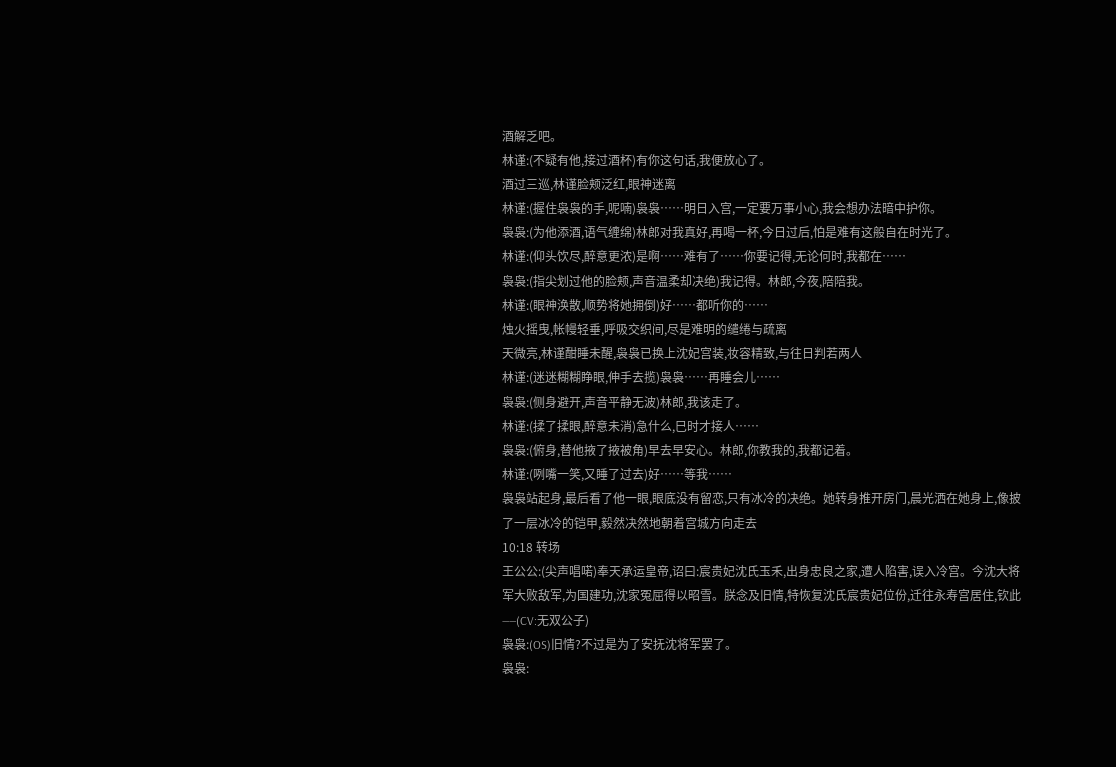酒解乏吧。
林谨:(不疑有他,接过酒杯)有你这句话,我便放心了。
酒过三巡,林谨脸颊泛红,眼神迷离
林谨:(握住袅袅的手,呢喃)袅袅……明日入宫,一定要万事小心,我会想办法暗中护你。
袅袅:(为他添酒,语气缠绵)林郎对我真好,再喝一杯,今日过后,怕是难有这般自在时光了。
林谨:(仰头饮尽,醉意更浓)是啊……难有了……你要记得,无论何时,我都在……
袅袅:(指尖划过他的脸颊,声音温柔却决绝)我记得。林郎,今夜,陪陪我。
林谨:(眼神涣散,顺势将她拥倒)好……都听你的……
烛火摇曳,帐幔轻垂,呼吸交织间,尽是难明的缱绻与疏离
天微亮,林谨酣睡未醒,袅袅已换上沈妃宫装,妆容精致,与往日判若两人
林谨:(迷迷糊糊睁眼,伸手去揽)袅袅……再睡会儿……
袅袅:(侧身避开,声音平静无波)林郎,我该走了。
林谨:(揉了揉眼,醉意未消)急什么,巳时才接人……
袅袅:(俯身,替他掖了掖被角)早去早安心。林郎,你教我的,我都记着。
林谨:(咧嘴一笑,又睡了过去)好……等我……
袅袅站起身,最后看了他一眼,眼底没有留恋,只有冰冷的决绝。她转身推开房门,晨光洒在她身上,像披了一层冰冷的铠甲,毅然决然地朝着宫城方向走去
10:18 转场
王公公:(尖声唱喏)奉天承运皇帝,诏曰:宸贵妃沈氏玉禾,出身忠良之家,遭人陷害,误入冷宫。今沈大将军大败敌军,为国建功,沈家冤屈得以昭雪。朕念及旧情,特恢复沈氏宸贵妃位份,迁往永寿宫居住,钦此——(CV:无双公子)
袅袅:(OS)旧情?不过是为了安抚沈将军罢了。
袅袅: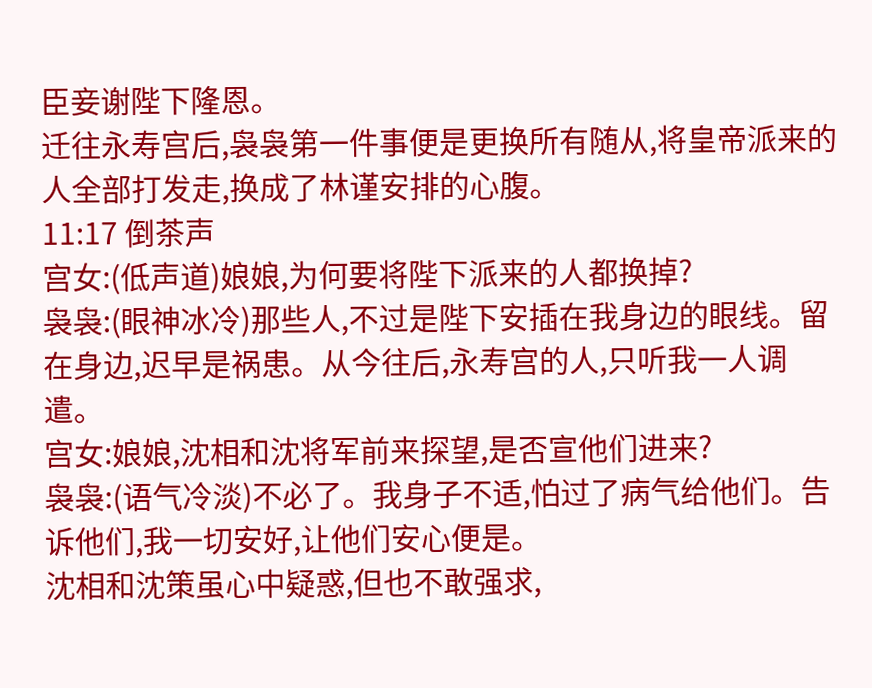臣妾谢陛下隆恩。
迁往永寿宫后,袅袅第一件事便是更换所有随从,将皇帝派来的人全部打发走,换成了林谨安排的心腹。
11:17 倒茶声
宫女:(低声道)娘娘,为何要将陛下派来的人都换掉?
袅袅:(眼神冰冷)那些人,不过是陛下安插在我身边的眼线。留在身边,迟早是祸患。从今往后,永寿宫的人,只听我一人调遣。
宫女:娘娘,沈相和沈将军前来探望,是否宣他们进来?
袅袅:(语气冷淡)不必了。我身子不适,怕过了病气给他们。告诉他们,我一切安好,让他们安心便是。
沈相和沈策虽心中疑惑,但也不敢强求,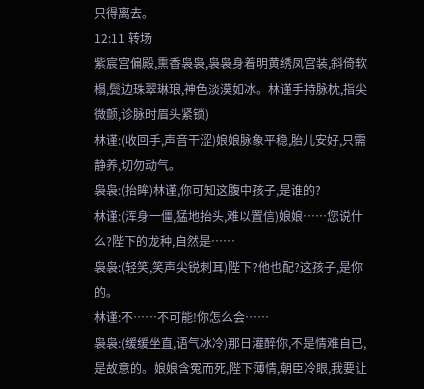只得离去。
12:11 转场
紫宸宫偏殿,熏香袅袅,袅袅身着明黄绣凤宫装,斜倚软榻,鬓边珠翠琳琅,神色淡漠如冰。林谨手持脉枕,指尖微颤,诊脉时眉头紧锁)
林谨:(收回手,声音干涩)娘娘脉象平稳,胎儿安好,只需静养,切勿动气。
袅袅:(抬眸)林谨,你可知这腹中孩子,是谁的?
林谨:(浑身一僵,猛地抬头,难以置信)娘娘……您说什么?陛下的龙种,自然是……
袅袅:(轻笑,笑声尖锐刺耳)陛下?他也配?这孩子,是你的。
林谨:不……不可能!你怎么会……
袅袅:(缓缓坐直,语气冰冷)那日灌醉你,不是情难自已,是故意的。娘娘含冤而死,陛下薄情,朝臣冷眼,我要让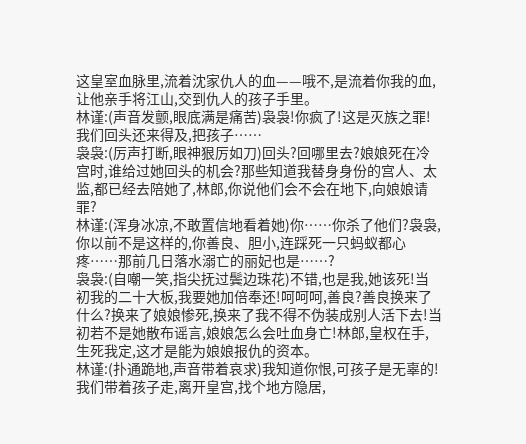这皇室血脉里,流着沈家仇人的血——哦不,是流着你我的血,让他亲手将江山,交到仇人的孩子手里。
林谨:(声音发颤,眼底满是痛苦)袅袅!你疯了!这是灭族之罪!我们回头还来得及,把孩子……
袅袅:(厉声打断,眼神狠厉如刀)回头?回哪里去?娘娘死在冷宫时,谁给过她回头的机会?那些知道我替身身份的宫人、太监,都已经去陪她了,林郎,你说他们会不会在地下,向娘娘请罪?
林谨:(浑身冰凉,不敢置信地看着她)你……你杀了他们?袅袅,你以前不是这样的,你善良、胆小,连踩死一只蚂蚁都心疼……那前几日落水溺亡的丽妃也是……?
袅袅:(自嘲一笑,指尖抚过鬓边珠花)不错,也是我,她该死!当初我的二十大板,我要她加倍奉还!呵呵呵,善良?善良换来了什么?换来了娘娘惨死,换来了我不得不伪装成别人活下去!当初若不是她散布谣言,娘娘怎么会吐血身亡!林郎,皇权在手,生死我定,这才是能为娘娘报仇的资本。
林谨:(扑通跪地,声音带着哀求)我知道你恨,可孩子是无辜的!我们带着孩子走,离开皇宫,找个地方隐居,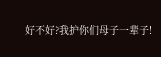好不好?我护你们母子一辈子!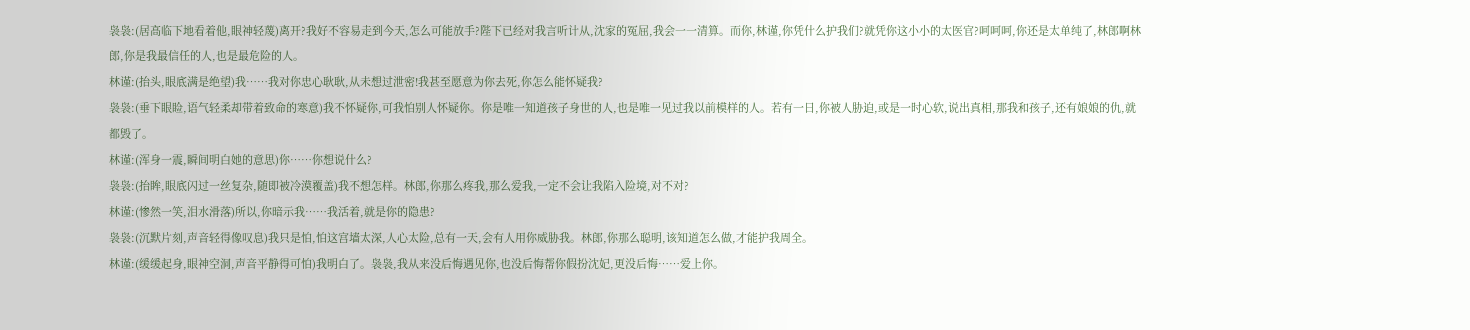袅袅:(居高临下地看着他,眼神轻蔑)离开?我好不容易走到今天,怎么可能放手?陛下已经对我言听计从,沈家的冤屈,我会一一清算。而你,林谨,你凭什么护我们?就凭你这小小的太医官?呵呵呵,你还是太单纯了,林郎啊林郎,你是我最信任的人,也是最危险的人。
林谨:(抬头,眼底满是绝望)我……我对你忠心耿耿,从未想过泄密!我甚至愿意为你去死,你怎么能怀疑我?
袅袅:(垂下眼睑,语气轻柔却带着致命的寒意)我不怀疑你,可我怕别人怀疑你。你是唯一知道孩子身世的人,也是唯一见过我以前模样的人。若有一日,你被人胁迫,或是一时心软,说出真相,那我和孩子,还有娘娘的仇,就都毁了。
林谨:(浑身一震,瞬间明白她的意思)你……你想说什么?
袅袅:(抬眸,眼底闪过一丝复杂,随即被冷漠覆盖)我不想怎样。林郎,你那么疼我,那么爱我,一定不会让我陷入险境,对不对?
林谨:(惨然一笑,泪水滑落)所以,你暗示我……我活着,就是你的隐患?
袅袅:(沉默片刻,声音轻得像叹息)我只是怕,怕这宫墙太深,人心太险,总有一天,会有人用你威胁我。林郎,你那么聪明,该知道怎么做,才能护我周全。
林谨:(缓缓起身,眼神空洞,声音平静得可怕)我明白了。袅袅,我从来没后悔遇见你,也没后悔帮你假扮沈妃,更没后悔……爱上你。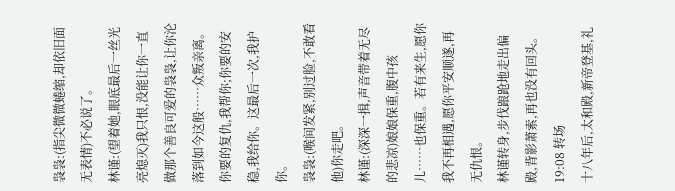袅袅:(指尖微微蜷缩,却依旧面无表情)不必说了。
林谨:(望着她,眼底最后一丝光亮熄灭)我只恨,没能让你一直做那个善良可爱的袅袅,让你沦落到如今这般……众叛亲离。你要的复仇,我帮你;你要的安稳,我给你。这最后一次,我护你。
袅袅:(喉间发紧,别过脸,不敢看他)你走吧。
林谨:(深深一揖,声音带着无尽的悲凉)娘娘保重,腹中孩儿……也保重。若有来生,愿你我不再相遇,愿你平安顺遂,再无仇恨。
林谨转身,步伐踉跄地走出偏殿,背影萧索,再也没有回头。
19:08 转场
十八年后,太和殿,新帝登基,礼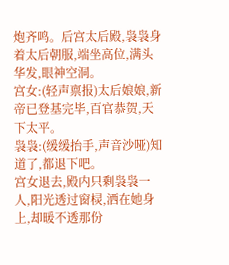炮齐鸣。后宫太后殿,袅袅身着太后朝服,端坐高位,满头华发,眼神空洞。
宫女:(轻声禀报)太后娘娘,新帝已登基完毕,百官恭贺,天下太平。
袅袅:(缓缓抬手,声音沙哑)知道了,都退下吧。
宫女退去,殿内只剩袅袅一人,阳光透过窗棂,洒在她身上,却暖不透那份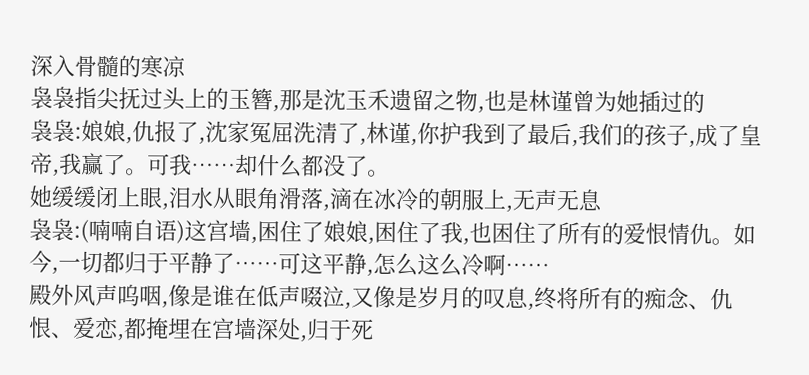深入骨髓的寒凉
袅袅指尖抚过头上的玉簪,那是沈玉禾遗留之物,也是林谨曾为她插过的
袅袅:娘娘,仇报了,沈家冤屈洗清了,林谨,你护我到了最后,我们的孩子,成了皇帝,我赢了。可我……却什么都没了。
她缓缓闭上眼,泪水从眼角滑落,滴在冰冷的朝服上,无声无息
袅袅:(喃喃自语)这宫墙,困住了娘娘,困住了我,也困住了所有的爱恨情仇。如今,一切都归于平静了……可这平静,怎么这么冷啊……
殿外风声呜咽,像是谁在低声啜泣,又像是岁月的叹息,终将所有的痴念、仇恨、爱恋,都掩埋在宫墙深处,归于死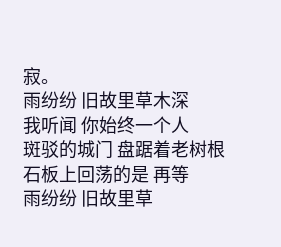寂。
雨纷纷 旧故里草木深
我听闻 你始终一个人
斑驳的城门 盘踞着老树根
石板上回荡的是 再等
雨纷纷 旧故里草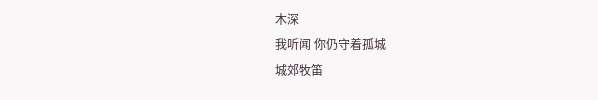木深
我听闻 你仍守着孤城
城郊牧笛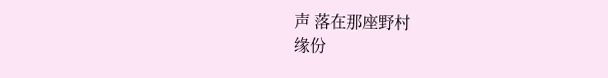声 落在那座野村
缘份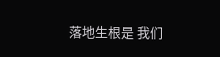落地生根是 我们